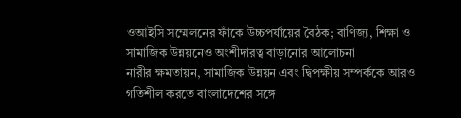ওআইসি সম্মেলনের ফাঁকে উচ্চপর্যায়ের বৈঠক; বাণিজ্য, শিক্ষা ও সামাজিক উন্নয়নেও অংশীদারত্ব বাড়ানোর আলোচনা
নারীর ক্ষমতায়ন, সামাজিক উন্নয়ন এবং দ্বিপক্ষীয় সম্পর্ককে আরও গতিশীল করতে বাংলাদেশের সঙ্গে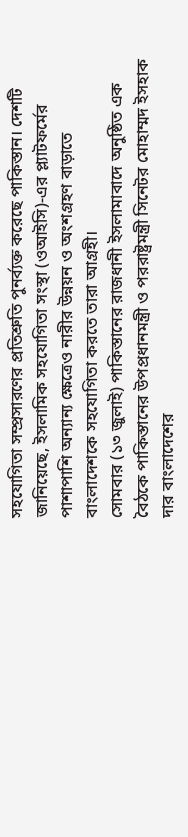সহযোগিতা সম্প্রসারণের প্রতিশ্রুতি পুনর্ব্যক্ত করেছে পাকিস্তান। দেশটি জানিয়েছে, ইসলামিক সহযোগিতা সংস্থা (ওআইসি)-এর প্ল্যাটফর্মের পাশাপাশি অন্যান্য ক্ষেত্রেও নারীর উন্নয়ন ও অংশগ্রহণ বাড়াতে বাংলাদেশকে সহযোগিতা করতে তারা আগ্রহী।
সোমবার (১৩ জুলাই) পাকিস্তানের রাজধানী ইসলামাবাদে অনুষ্ঠিত এক বৈঠকে পাকিস্তানের উপপ্রধানমন্ত্রী ও পররাষ্ট্রমন্ত্রী সিনেটর মোহাম্মদ ইসহাক দার বাংলাদেশের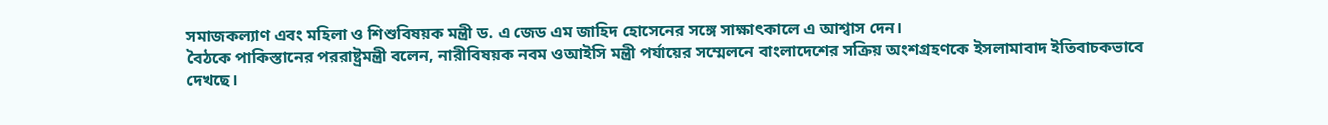সমাজকল্যাণ এবং মহিলা ও শিশুবিষয়ক মন্ত্রী ড. এ জেড এম জাহিদ হোসেনের সঙ্গে সাক্ষাৎকালে এ আশ্বাস দেন।
বৈঠকে পাকিস্তানের পররাষ্ট্রমন্ত্রী বলেন, নারীবিষয়ক নবম ওআইসি মন্ত্রী পর্যায়ের সম্মেলনে বাংলাদেশের সক্রিয় অংশগ্রহণকে ইসলামাবাদ ইতিবাচকভাবে দেখছে।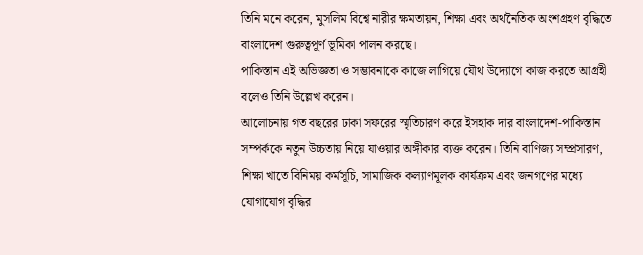তিনি মনে করেন, মুসলিম বিশ্বে নারীর ক্ষমতায়ন, শিক্ষা এবং অর্থনৈতিক অংশগ্রহণ বৃদ্ধিতে বাংলাদেশ গুরুত্বপূর্ণ ভূমিকা পালন করছে।
পাকিস্তান এই অভিজ্ঞতা ও সম্ভাবনাকে কাজে লাগিয়ে যৌথ উদ্যোগে কাজ করতে আগ্রহী বলেও তিনি উল্লেখ করেন।
আলোচনায় গত বছরের ঢাকা সফরের স্মৃতিচারণ করে ইসহাক দার বাংলাদেশ-পাকিস্তান সম্পর্ককে নতুন উচ্চতায় নিয়ে যাওয়ার অঙ্গীকার ব্যক্ত করেন। তিনি বাণিজ্য সম্প্রসারণ, শিক্ষা খাতে বিনিময় কর্মসূচি, সামাজিক কল্যাণমূলক কার্যক্রম এবং জনগণের মধ্যে যোগাযোগ বৃদ্ধির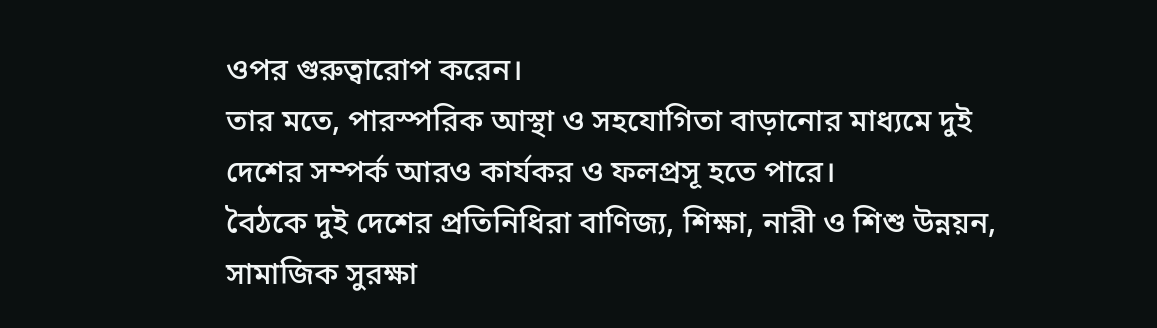ওপর গুরুত্বারোপ করেন।
তার মতে, পারস্পরিক আস্থা ও সহযোগিতা বাড়ানোর মাধ্যমে দুই দেশের সম্পর্ক আরও কার্যকর ও ফলপ্রসূ হতে পারে।
বৈঠকে দুই দেশের প্রতিনিধিরা বাণিজ্য, শিক্ষা, নারী ও শিশু উন্নয়ন, সামাজিক সুরক্ষা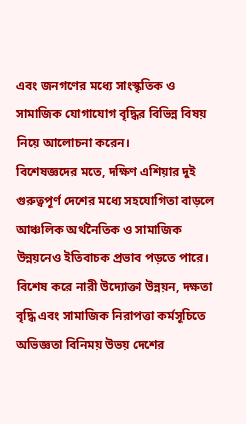এবং জনগণের মধ্যে সাংস্কৃতিক ও সামাজিক যোগাযোগ বৃদ্ধির বিভিন্ন বিষয় নিয়ে আলোচনা করেন।
বিশেষজ্ঞদের মতে, দক্ষিণ এশিয়ার দুই গুরুত্বপূর্ণ দেশের মধ্যে সহযোগিতা বাড়লে আঞ্চলিক অর্থনৈতিক ও সামাজিক উন্নয়নেও ইতিবাচক প্রভাব পড়তে পারে। বিশেষ করে নারী উদ্যোক্তা উন্নয়ন, দক্ষতা বৃদ্ধি এবং সামাজিক নিরাপত্তা কর্মসূচিতে অভিজ্ঞতা বিনিময় উভয় দেশের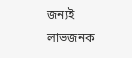জন্যই লাভজনক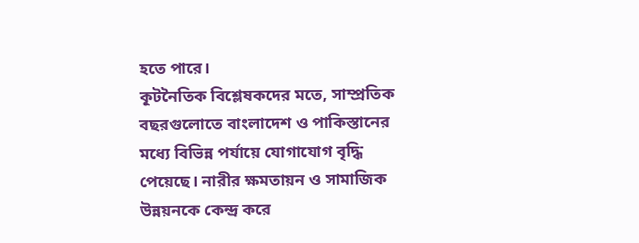হতে পারে।
কূটনৈতিক বিশ্লেষকদের মতে, সাম্প্রতিক বছরগুলোতে বাংলাদেশ ও পাকিস্তানের মধ্যে বিভিন্ন পর্যায়ে যোগাযোগ বৃদ্ধি পেয়েছে। নারীর ক্ষমতায়ন ও সামাজিক উন্নয়নকে কেন্দ্র করে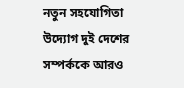নতুন সহযোগিতা উদ্যোগ দুই দেশের সম্পর্ককে আরও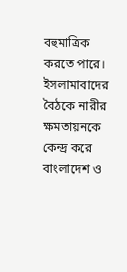বহুমাত্রিক করতে পারে।
ইসলামাবাদের বৈঠকে নারীর ক্ষমতায়নকে কেন্দ্র করে বাংলাদেশ ও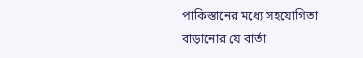পাকিস্তানের মধ্যে সহযোগিতা বাড়ানোর যে বার্তা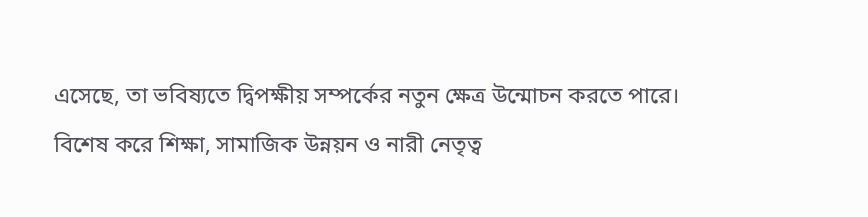এসেছে, তা ভবিষ্যতে দ্বিপক্ষীয় সম্পর্কের নতুন ক্ষেত্র উন্মোচন করতে পারে। বিশেষ করে শিক্ষা, সামাজিক উন্নয়ন ও নারী নেতৃত্ব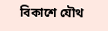বিকাশে যৌথ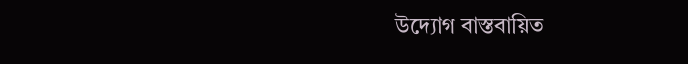উদ্যোগ বাস্তবায়িত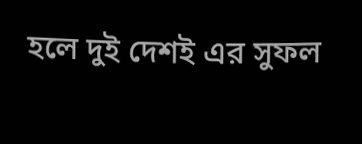হলে দুই দেশই এর সুফল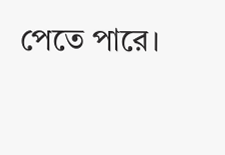পেতে পারে।